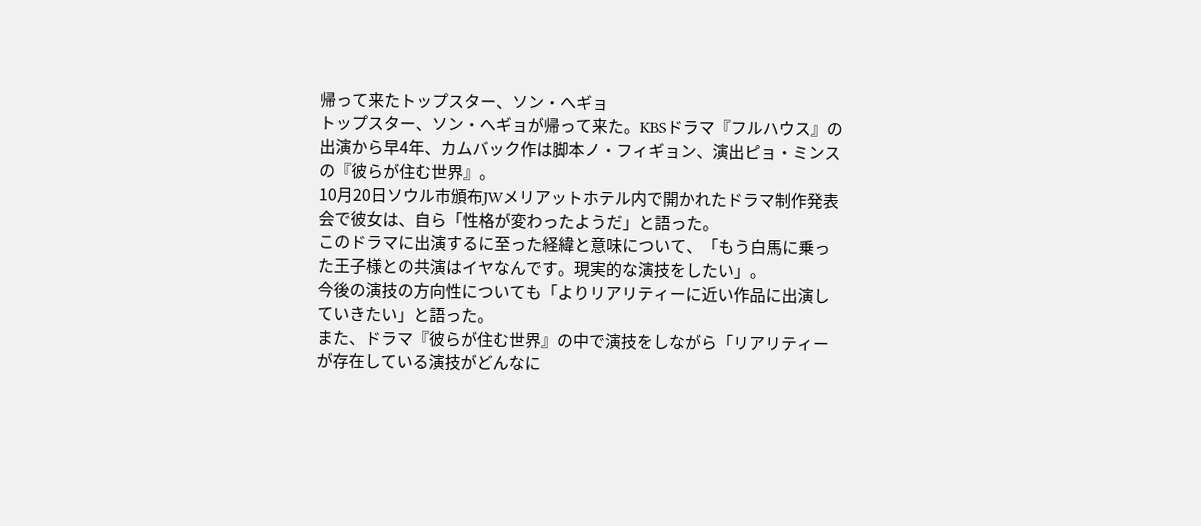帰って来たトップスター、ソン・へギョ
トップスター、ソン・へギョが帰って来た。KBSドラマ『フルハウス』の出演から早4年、カムバック作は脚本ノ・フィギョン、演出ピョ・ミンスの『彼らが住む世界』。
10月20日ソウル市頒布JWメリアットホテル内で開かれたドラマ制作発表会で彼女は、自ら「性格が変わったようだ」と語った。
このドラマに出演するに至った経緯と意味について、「もう白馬に乗った王子様との共演はイヤなんです。現実的な演技をしたい」。
今後の演技の方向性についても「よりリアリティーに近い作品に出演していきたい」と語った。
また、ドラマ『彼らが住む世界』の中で演技をしながら「リアリティーが存在している演技がどんなに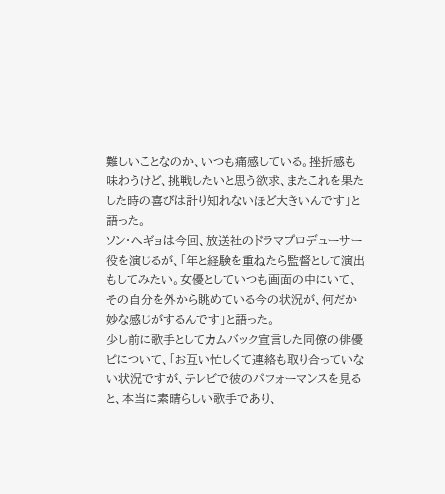難しいことなのか、いつも痛感している。挫折感も味わうけど、挑戦したいと思う欲求、またこれを果たした時の喜びは計り知れないほど大きいんです」と語った。
ソン・へギョは今回、放送社のドラマプロデューサー役を演じるが、「年と経験を重ねたら監督として演出もしてみたい。女優としていつも画面の中にいて、その自分を外から眺めている今の状況が、何だか妙な感じがするんです」と語った。
少し前に歌手としてカムバック宣言した同僚の俳優ピについて、「お互い忙しくて連絡も取り合っていない状況ですが、テレビで彼のパフォーマンスを見ると、本当に素晴らしい歌手であり、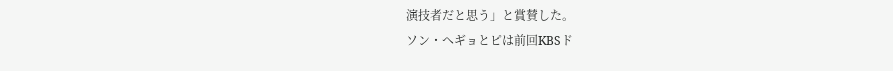演技者だと思う」と賞賛した。
ソン・へギョとピは前回KBSド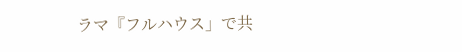ラマ『フルハウス」で共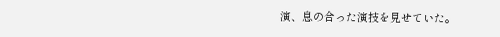演、息の合った演技を見せていた。